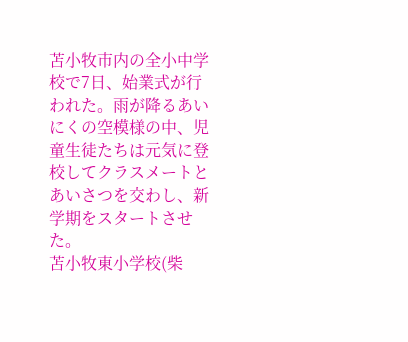苫小牧市内の全小中学校で7日、始業式が行われた。雨が降るあいにくの空模様の中、児童生徒たちは元気に登校してクラスメートとあいさつを交わし、新学期をスタートさせた。
苫小牧東小学校(柴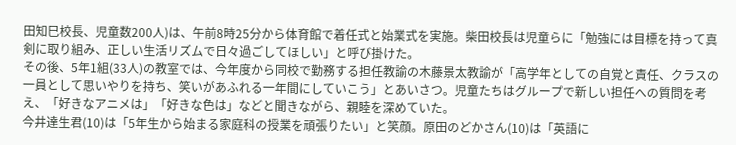田知巳校長、児童数200人)は、午前8時25分から体育館で着任式と始業式を実施。柴田校長は児童らに「勉強には目標を持って真剣に取り組み、正しい生活リズムで日々過ごしてほしい」と呼び掛けた。
その後、5年1組(33人)の教室では、今年度から同校で勤務する担任教諭の木藤景太教諭が「高学年としての自覚と責任、クラスの一員として思いやりを持ち、笑いがあふれる一年間にしていこう」とあいさつ。児童たちはグループで新しい担任への質問を考え、「好きなアニメは」「好きな色は」などと聞きながら、親睦を深めていた。
今井達生君(10)は「5年生から始まる家庭科の授業を頑張りたい」と笑顔。原田のどかさん(10)は「英語に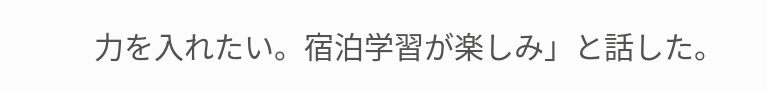力を入れたい。宿泊学習が楽しみ」と話した。